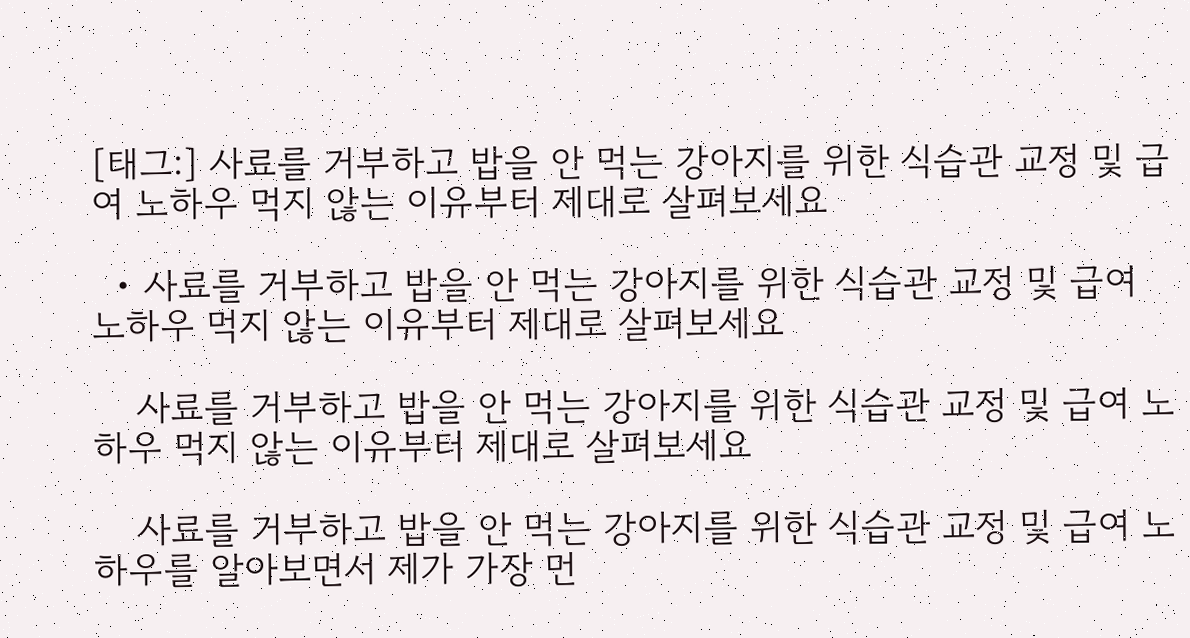[태그:] 사료를 거부하고 밥을 안 먹는 강아지를 위한 식습관 교정 및 급여 노하우 먹지 않는 이유부터 제대로 살펴보세요

  • 사료를 거부하고 밥을 안 먹는 강아지를 위한 식습관 교정 및 급여 노하우 먹지 않는 이유부터 제대로 살펴보세요

    사료를 거부하고 밥을 안 먹는 강아지를 위한 식습관 교정 및 급여 노하우 먹지 않는 이유부터 제대로 살펴보세요

    사료를 거부하고 밥을 안 먹는 강아지를 위한 식습관 교정 및 급여 노하우를 알아보면서 제가 가장 먼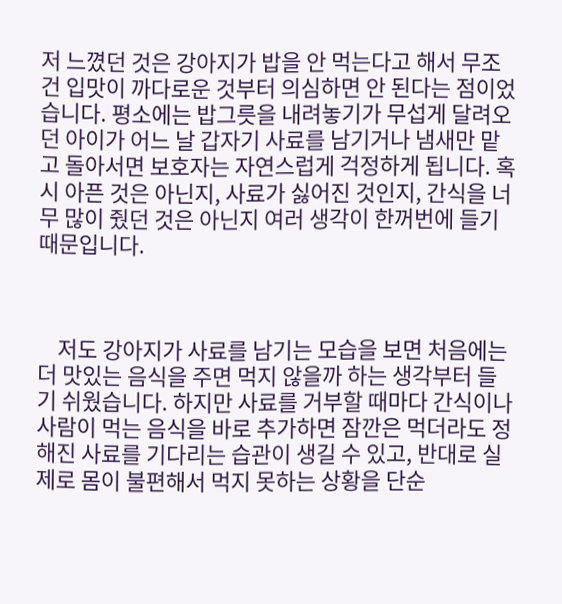저 느꼈던 것은 강아지가 밥을 안 먹는다고 해서 무조건 입맛이 까다로운 것부터 의심하면 안 된다는 점이었습니다. 평소에는 밥그릇을 내려놓기가 무섭게 달려오던 아이가 어느 날 갑자기 사료를 남기거나 냄새만 맡고 돌아서면 보호자는 자연스럽게 걱정하게 됩니다. 혹시 아픈 것은 아닌지, 사료가 싫어진 것인지, 간식을 너무 많이 줬던 것은 아닌지 여러 생각이 한꺼번에 들기 때문입니다.



    저도 강아지가 사료를 남기는 모습을 보면 처음에는 더 맛있는 음식을 주면 먹지 않을까 하는 생각부터 들기 쉬웠습니다. 하지만 사료를 거부할 때마다 간식이나 사람이 먹는 음식을 바로 추가하면 잠깐은 먹더라도 정해진 사료를 기다리는 습관이 생길 수 있고, 반대로 실제로 몸이 불편해서 먹지 못하는 상황을 단순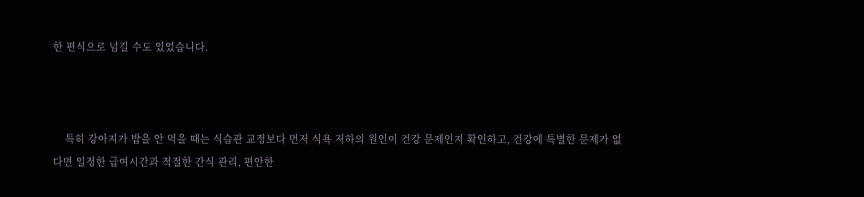한 편식으로 넘길 수도 있었습니다.



    특히 강아지가 밥을 안 먹을 때는 식습관 교정보다 먼저 식욕 저하의 원인이 건강 문제인지 확인하고, 건강에 특별한 문제가 없다면 일정한 급여시간과 적절한 간식 관리, 편안한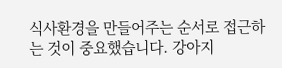식사환경을 만들어주는 순서로 접근하는 것이 중요했습니다. 강아지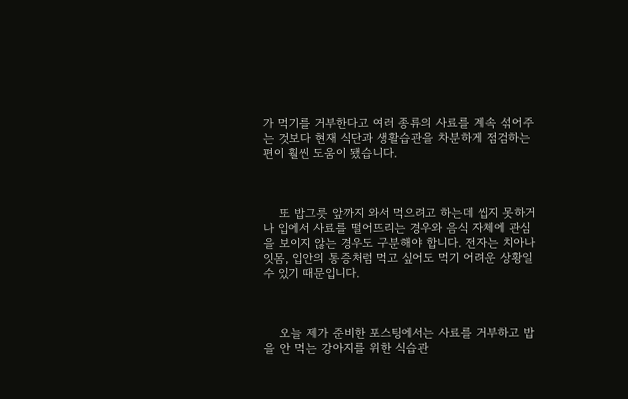가 먹기를 거부한다고 여러 종류의 사료를 계속 섞어주는 것보다 현재 식단과 생활습관을 차분하게 점검하는 편이 훨씬 도움이 됐습니다.



    또 밥그릇 앞까지 와서 먹으려고 하는데 씹지 못하거나 입에서 사료를 떨어뜨리는 경우와 음식 자체에 관심을 보이지 않는 경우도 구분해야 합니다. 전자는 치아나 잇몸, 입안의 통증처럼 먹고 싶어도 먹기 어려운 상황일 수 있기 때문입니다.



    오늘 제가 준비한 포스팅에서는 사료를 거부하고 밥을 안 먹는 강아지를 위한 식습관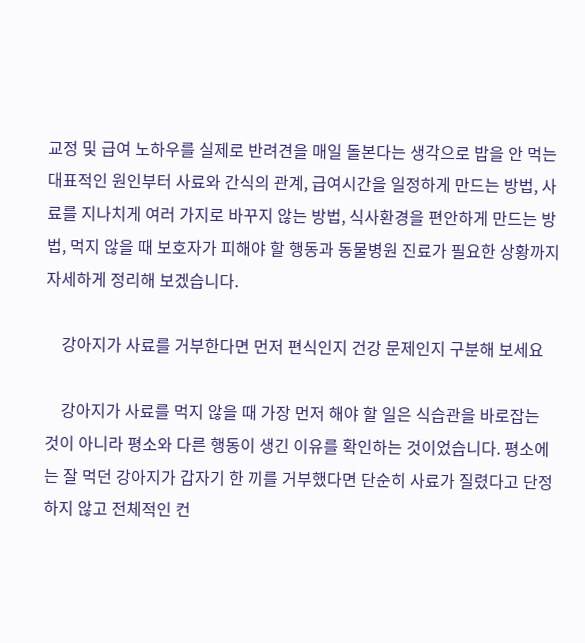교정 및 급여 노하우를 실제로 반려견을 매일 돌본다는 생각으로 밥을 안 먹는 대표적인 원인부터 사료와 간식의 관계, 급여시간을 일정하게 만드는 방법, 사료를 지나치게 여러 가지로 바꾸지 않는 방법, 식사환경을 편안하게 만드는 방법, 먹지 않을 때 보호자가 피해야 할 행동과 동물병원 진료가 필요한 상황까지 자세하게 정리해 보겠습니다.

    강아지가 사료를 거부한다면 먼저 편식인지 건강 문제인지 구분해 보세요

    강아지가 사료를 먹지 않을 때 가장 먼저 해야 할 일은 식습관을 바로잡는 것이 아니라 평소와 다른 행동이 생긴 이유를 확인하는 것이었습니다. 평소에는 잘 먹던 강아지가 갑자기 한 끼를 거부했다면 단순히 사료가 질렸다고 단정하지 않고 전체적인 컨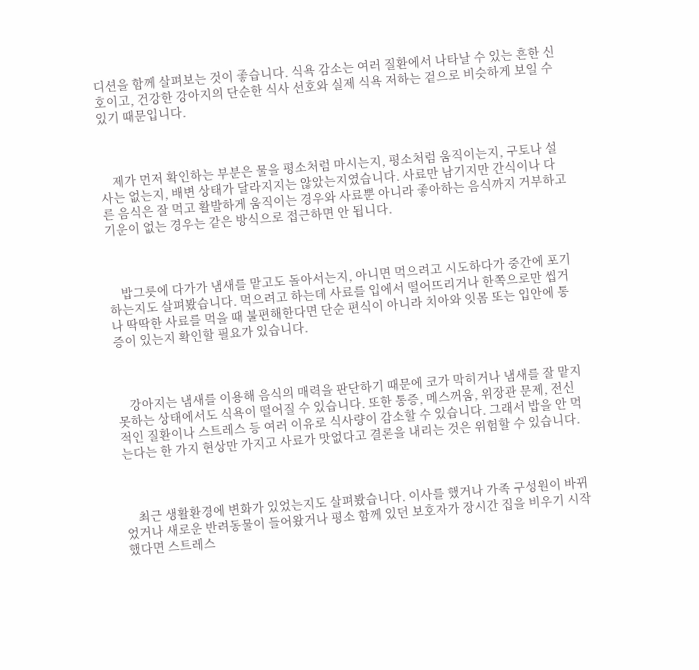디션을 함께 살펴보는 것이 좋습니다. 식욕 감소는 여러 질환에서 나타날 수 있는 흔한 신호이고, 건강한 강아지의 단순한 식사 선호와 실제 식욕 저하는 겉으로 비슷하게 보일 수 있기 때문입니다.



    제가 먼저 확인하는 부분은 물을 평소처럼 마시는지, 평소처럼 움직이는지, 구토나 설사는 없는지, 배변 상태가 달라지지는 않았는지였습니다. 사료만 남기지만 간식이나 다른 음식은 잘 먹고 활발하게 움직이는 경우와 사료뿐 아니라 좋아하는 음식까지 거부하고 기운이 없는 경우는 같은 방식으로 접근하면 안 됩니다.



    밥그릇에 다가가 냄새를 맡고도 돌아서는지, 아니면 먹으려고 시도하다가 중간에 포기하는지도 살펴봤습니다. 먹으려고 하는데 사료를 입에서 떨어뜨리거나 한쪽으로만 씹거나 딱딱한 사료를 먹을 때 불편해한다면 단순 편식이 아니라 치아와 잇몸 또는 입안에 통증이 있는지 확인할 필요가 있습니다.



    강아지는 냄새를 이용해 음식의 매력을 판단하기 때문에 코가 막히거나 냄새를 잘 맡지 못하는 상태에서도 식욕이 떨어질 수 있습니다. 또한 통증, 메스꺼움, 위장관 문제, 전신적인 질환이나 스트레스 등 여러 이유로 식사량이 감소할 수 있습니다. 그래서 밥을 안 먹는다는 한 가지 현상만 가지고 사료가 맛없다고 결론을 내리는 것은 위험할 수 있습니다.



    최근 생활환경에 변화가 있었는지도 살펴봤습니다. 이사를 했거나 가족 구성원이 바뀌었거나 새로운 반려동물이 들어왔거나 평소 함께 있던 보호자가 장시간 집을 비우기 시작했다면 스트레스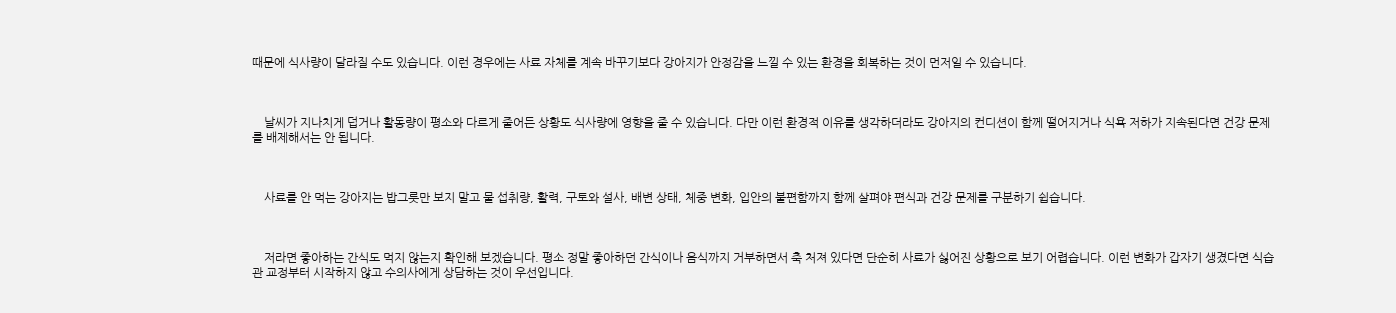때문에 식사량이 달라질 수도 있습니다. 이런 경우에는 사료 자체를 계속 바꾸기보다 강아지가 안정감을 느낄 수 있는 환경을 회복하는 것이 먼저일 수 있습니다.



    날씨가 지나치게 덥거나 활동량이 평소와 다르게 줄어든 상황도 식사량에 영향을 줄 수 있습니다. 다만 이런 환경적 이유를 생각하더라도 강아지의 컨디션이 함께 떨어지거나 식욕 저하가 지속된다면 건강 문제를 배제해서는 안 됩니다.



    사료를 안 먹는 강아지는 밥그릇만 보지 말고 물 섭취량, 활력, 구토와 설사, 배변 상태, 체중 변화, 입안의 불편함까지 함께 살펴야 편식과 건강 문제를 구분하기 쉽습니다.



    저라면 좋아하는 간식도 먹지 않는지 확인해 보겠습니다. 평소 정말 좋아하던 간식이나 음식까지 거부하면서 축 처져 있다면 단순히 사료가 싫어진 상황으로 보기 어렵습니다. 이런 변화가 갑자기 생겼다면 식습관 교정부터 시작하지 않고 수의사에게 상담하는 것이 우선입니다.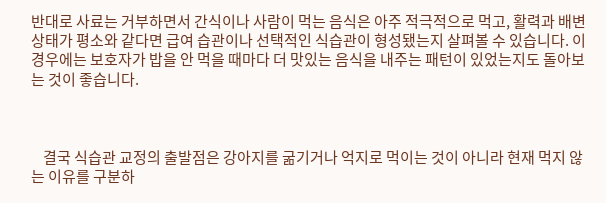반대로 사료는 거부하면서 간식이나 사람이 먹는 음식은 아주 적극적으로 먹고, 활력과 배변 상태가 평소와 같다면 급여 습관이나 선택적인 식습관이 형성됐는지 살펴볼 수 있습니다. 이 경우에는 보호자가 밥을 안 먹을 때마다 더 맛있는 음식을 내주는 패턴이 있었는지도 돌아보는 것이 좋습니다.



    결국 식습관 교정의 출발점은 강아지를 굶기거나 억지로 먹이는 것이 아니라 현재 먹지 않는 이유를 구분하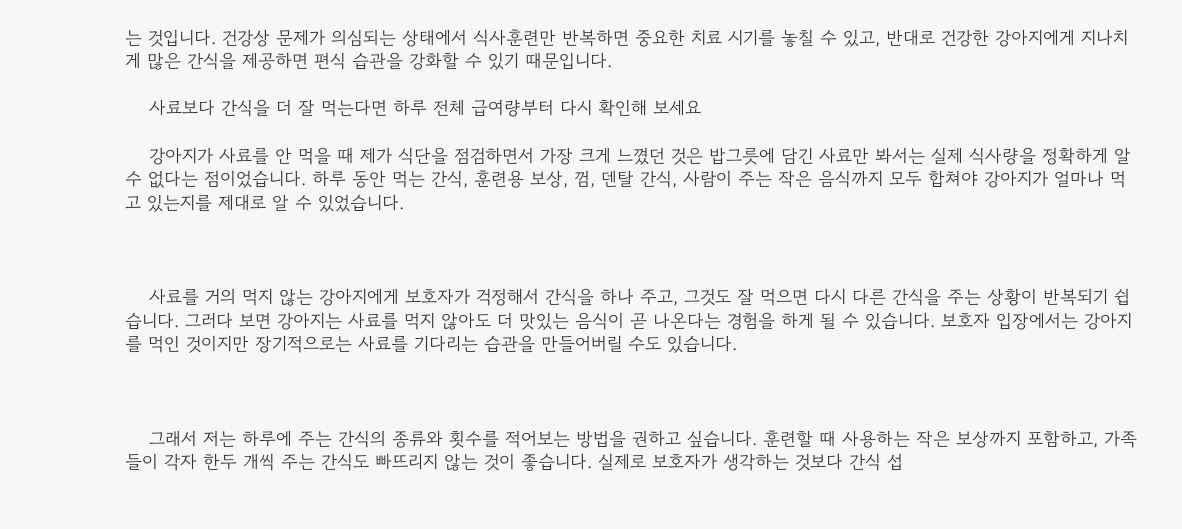는 것입니다. 건강상 문제가 의심되는 상태에서 식사훈련만 반복하면 중요한 치료 시기를 놓칠 수 있고, 반대로 건강한 강아지에게 지나치게 많은 간식을 제공하면 편식 습관을 강화할 수 있기 때문입니다.

    사료보다 간식을 더 잘 먹는다면 하루 전체 급여량부터 다시 확인해 보세요

    강아지가 사료를 안 먹을 때 제가 식단을 점검하면서 가장 크게 느꼈던 것은 밥그릇에 담긴 사료만 봐서는 실제 식사량을 정확하게 알 수 없다는 점이었습니다. 하루 동안 먹는 간식, 훈련용 보상, 껌, 덴탈 간식, 사람이 주는 작은 음식까지 모두 합쳐야 강아지가 얼마나 먹고 있는지를 제대로 알 수 있었습니다.



    사료를 거의 먹지 않는 강아지에게 보호자가 걱정해서 간식을 하나 주고, 그것도 잘 먹으면 다시 다른 간식을 주는 상황이 반복되기 쉽습니다. 그러다 보면 강아지는 사료를 먹지 않아도 더 맛있는 음식이 곧 나온다는 경험을 하게 될 수 있습니다. 보호자 입장에서는 강아지를 먹인 것이지만 장기적으로는 사료를 기다리는 습관을 만들어버릴 수도 있습니다.



    그래서 저는 하루에 주는 간식의 종류와 횟수를 적어보는 방법을 권하고 싶습니다. 훈련할 때 사용하는 작은 보상까지 포함하고, 가족들이 각자 한두 개씩 주는 간식도 빠뜨리지 않는 것이 좋습니다. 실제로 보호자가 생각하는 것보다 간식 섭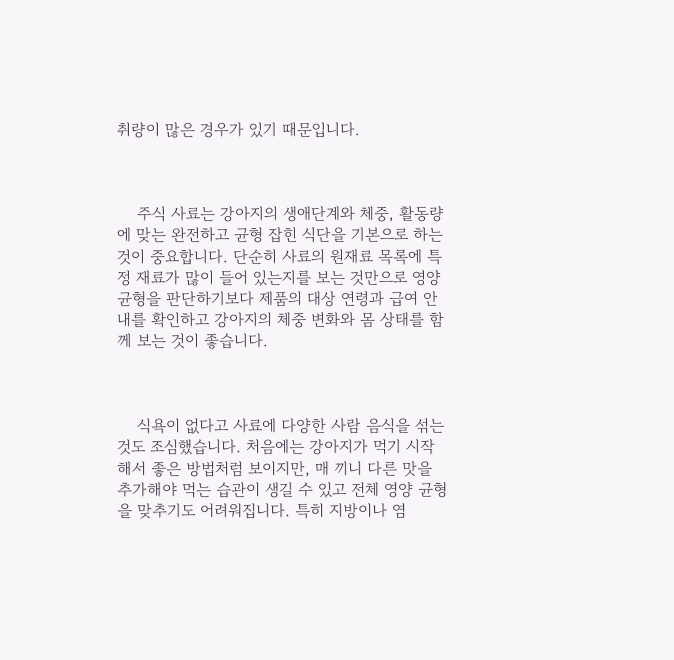취량이 많은 경우가 있기 때문입니다.



    주식 사료는 강아지의 생애단계와 체중, 활동량에 맞는 완전하고 균형 잡힌 식단을 기본으로 하는 것이 중요합니다. 단순히 사료의 원재료 목록에 특정 재료가 많이 들어 있는지를 보는 것만으로 영양 균형을 판단하기보다 제품의 대상 연령과 급여 안내를 확인하고 강아지의 체중 변화와 몸 상태를 함께 보는 것이 좋습니다.



    식욕이 없다고 사료에 다양한 사람 음식을 섞는 것도 조심했습니다. 처음에는 강아지가 먹기 시작해서 좋은 방법처럼 보이지만, 매 끼니 다른 맛을 추가해야 먹는 습관이 생길 수 있고 전체 영양 균형을 맞추기도 어려워집니다. 특히 지방이나 염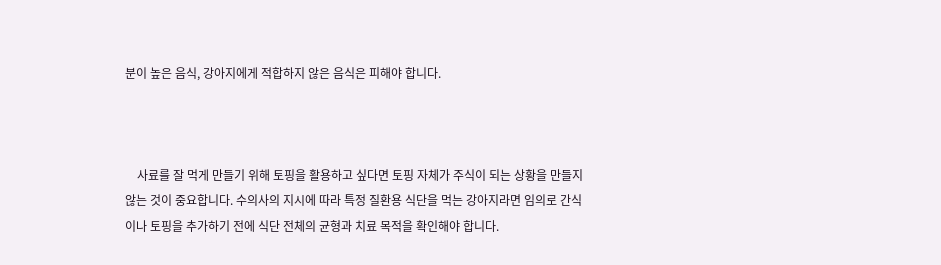분이 높은 음식, 강아지에게 적합하지 않은 음식은 피해야 합니다.



    사료를 잘 먹게 만들기 위해 토핑을 활용하고 싶다면 토핑 자체가 주식이 되는 상황을 만들지 않는 것이 중요합니다. 수의사의 지시에 따라 특정 질환용 식단을 먹는 강아지라면 임의로 간식이나 토핑을 추가하기 전에 식단 전체의 균형과 치료 목적을 확인해야 합니다.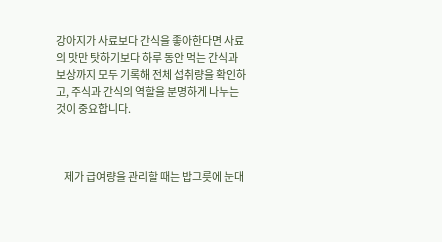강아지가 사료보다 간식을 좋아한다면 사료의 맛만 탓하기보다 하루 동안 먹는 간식과 보상까지 모두 기록해 전체 섭취량을 확인하고, 주식과 간식의 역할을 분명하게 나누는 것이 중요합니다.



    제가 급여량을 관리할 때는 밥그릇에 눈대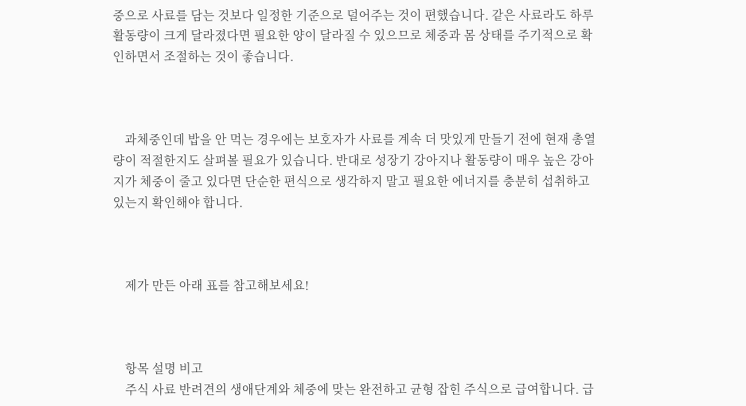중으로 사료를 담는 것보다 일정한 기준으로 덜어주는 것이 편했습니다. 같은 사료라도 하루 활동량이 크게 달라졌다면 필요한 양이 달라질 수 있으므로 체중과 몸 상태를 주기적으로 확인하면서 조절하는 것이 좋습니다.



    과체중인데 밥을 안 먹는 경우에는 보호자가 사료를 계속 더 맛있게 만들기 전에 현재 총열량이 적절한지도 살펴볼 필요가 있습니다. 반대로 성장기 강아지나 활동량이 매우 높은 강아지가 체중이 줄고 있다면 단순한 편식으로 생각하지 말고 필요한 에너지를 충분히 섭취하고 있는지 확인해야 합니다.



    제가 만든 아래 표를 참고해보세요!



    항목 설명 비고
    주식 사료 반려견의 생애단계와 체중에 맞는 완전하고 균형 잡힌 주식으로 급여합니다. 급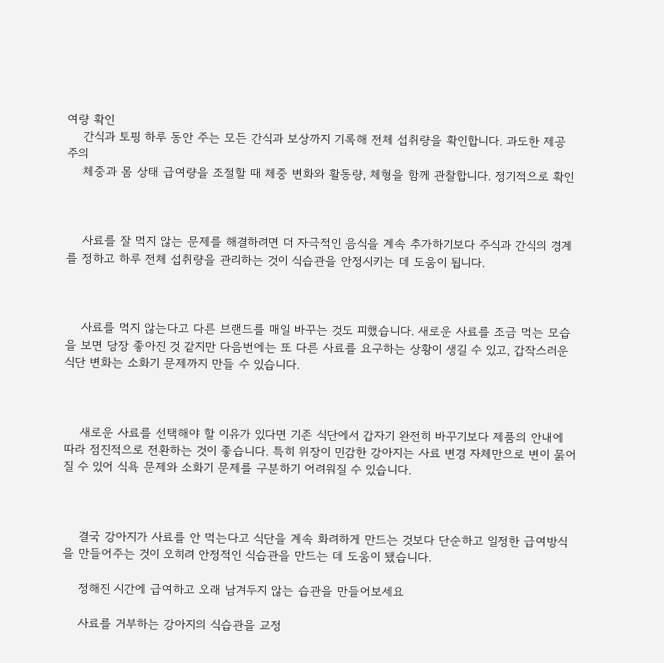여량 확인
    간식과 토핑 하루 동안 주는 모든 간식과 보상까지 기록해 전체 섭취량을 확인합니다. 과도한 제공 주의
    체중과 몸 상태 급여량을 조절할 때 체중 변화와 활동량, 체형을 함께 관찰합니다. 정기적으로 확인



    사료를 잘 먹지 않는 문제를 해결하려면 더 자극적인 음식을 계속 추가하기보다 주식과 간식의 경계를 정하고 하루 전체 섭취량을 관리하는 것이 식습관을 안정시키는 데 도움이 됩니다.



    사료를 먹지 않는다고 다른 브랜드를 매일 바꾸는 것도 피했습니다. 새로운 사료를 조금 먹는 모습을 보면 당장 좋아진 것 같지만 다음번에는 또 다른 사료를 요구하는 상황이 생길 수 있고, 갑작스러운 식단 변화는 소화기 문제까지 만들 수 있습니다.



    새로운 사료를 선택해야 할 이유가 있다면 기존 식단에서 갑자기 완전히 바꾸기보다 제품의 안내에 따라 점진적으로 전환하는 것이 좋습니다. 특히 위장이 민감한 강아지는 사료 변경 자체만으로 변이 묽어질 수 있어 식욕 문제와 소화기 문제를 구분하기 어려워질 수 있습니다.



    결국 강아지가 사료를 안 먹는다고 식단을 계속 화려하게 만드는 것보다 단순하고 일정한 급여방식을 만들어주는 것이 오히려 안정적인 식습관을 만드는 데 도움이 됐습니다.

    정해진 시간에 급여하고 오래 남겨두지 않는 습관을 만들어보세요

    사료를 거부하는 강아지의 식습관을 교정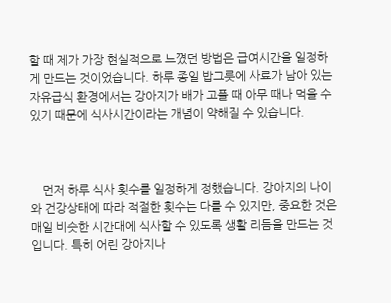할 때 제가 가장 현실적으로 느꼈던 방법은 급여시간을 일정하게 만드는 것이었습니다. 하루 종일 밥그릇에 사료가 남아 있는 자유급식 환경에서는 강아지가 배가 고플 때 아무 때나 먹을 수 있기 때문에 식사시간이라는 개념이 약해질 수 있습니다.



    먼저 하루 식사 횟수를 일정하게 정했습니다. 강아지의 나이와 건강상태에 따라 적절한 횟수는 다를 수 있지만, 중요한 것은 매일 비슷한 시간대에 식사할 수 있도록 생활 리듬을 만드는 것입니다. 특히 어린 강아지나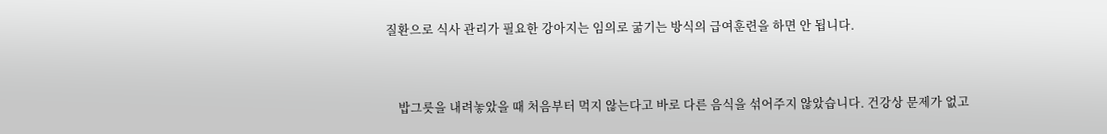질환으로 식사 관리가 필요한 강아지는 임의로 굶기는 방식의 급여훈련을 하면 안 됩니다.



    밥그릇을 내려놓았을 때 처음부터 먹지 않는다고 바로 다른 음식을 섞어주지 않았습니다. 건강상 문제가 없고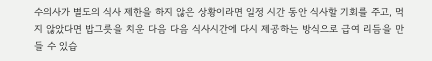수의사가 별도의 식사 제한을 하지 않은 상황이라면 일정 시간 동안 식사할 기회를 주고, 먹지 않았다면 밥그릇을 치운 다음 다음 식사시간에 다시 제공하는 방식으로 급여 리듬을 만들 수 있습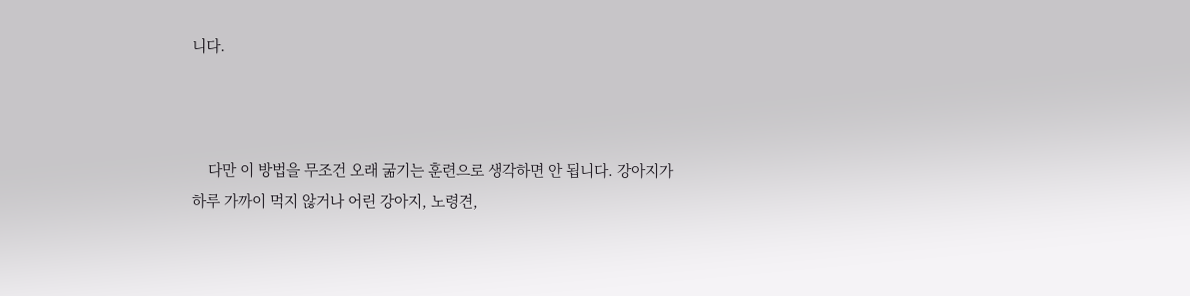니다.



    다만 이 방법을 무조건 오래 굶기는 훈련으로 생각하면 안 됩니다. 강아지가 하루 가까이 먹지 않거나 어린 강아지, 노령견,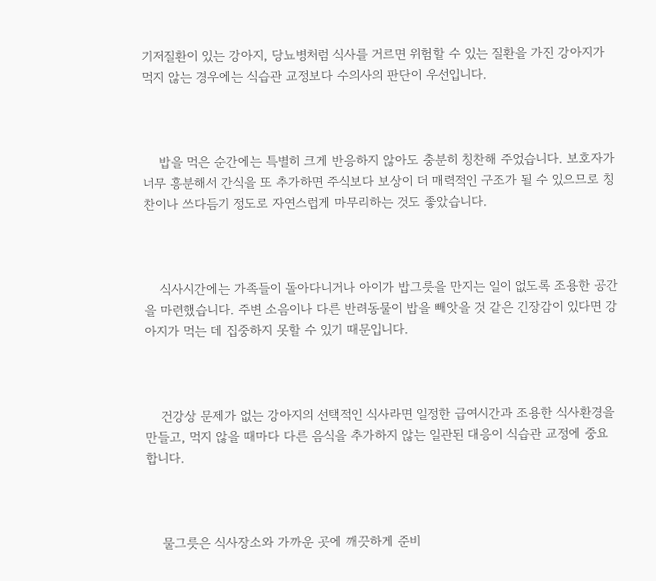기저질환이 있는 강아지, 당뇨병처럼 식사를 거르면 위험할 수 있는 질환을 가진 강아지가 먹지 않는 경우에는 식습관 교정보다 수의사의 판단이 우선입니다.



    밥을 먹은 순간에는 특별히 크게 반응하지 않아도 충분히 칭찬해 주었습니다. 보호자가 너무 흥분해서 간식을 또 추가하면 주식보다 보상이 더 매력적인 구조가 될 수 있으므로 칭찬이나 쓰다듬기 정도로 자연스럽게 마무리하는 것도 좋았습니다.



    식사시간에는 가족들이 돌아다니거나 아이가 밥그릇을 만지는 일이 없도록 조용한 공간을 마련했습니다. 주변 소음이나 다른 반려동물이 밥을 빼앗을 것 같은 긴장감이 있다면 강아지가 먹는 데 집중하지 못할 수 있기 때문입니다.



    건강상 문제가 없는 강아지의 선택적인 식사라면 일정한 급여시간과 조용한 식사환경을 만들고, 먹지 않을 때마다 다른 음식을 추가하지 않는 일관된 대응이 식습관 교정에 중요합니다.



    물그릇은 식사장소와 가까운 곳에 깨끗하게 준비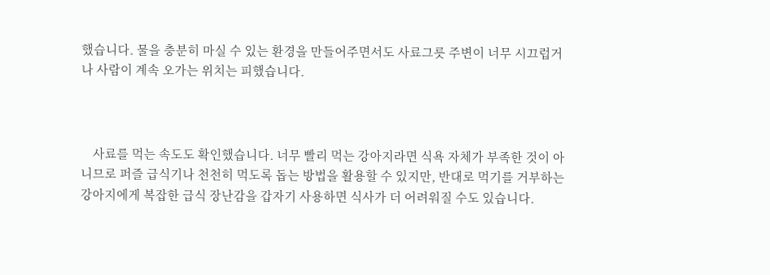했습니다. 물을 충분히 마실 수 있는 환경을 만들어주면서도 사료그릇 주변이 너무 시끄럽거나 사람이 계속 오가는 위치는 피했습니다.



    사료를 먹는 속도도 확인했습니다. 너무 빨리 먹는 강아지라면 식욕 자체가 부족한 것이 아니므로 퍼즐 급식기나 천천히 먹도록 돕는 방법을 활용할 수 있지만, 반대로 먹기를 거부하는 강아지에게 복잡한 급식 장난감을 갑자기 사용하면 식사가 더 어려워질 수도 있습니다.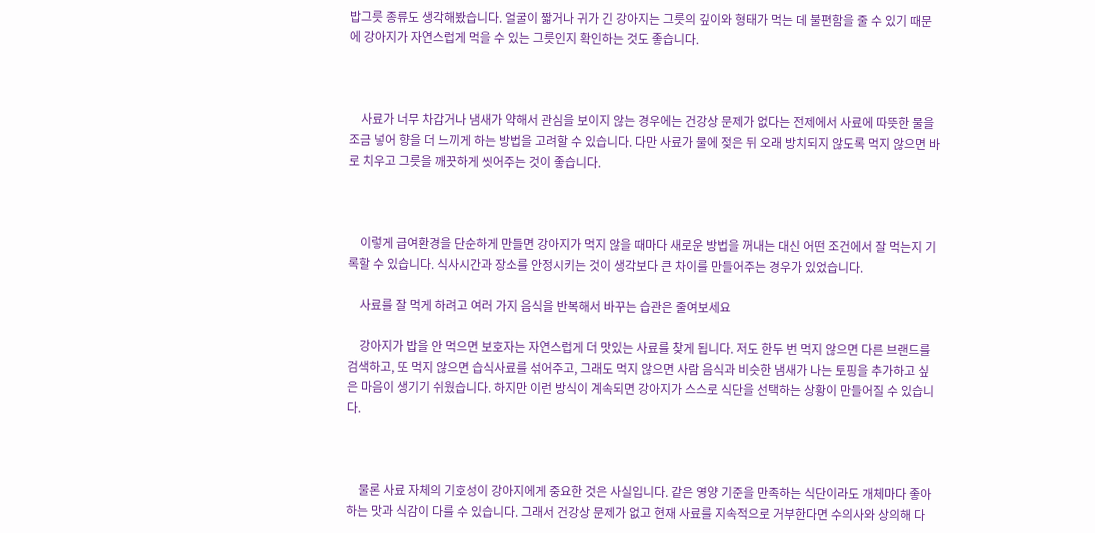밥그릇 종류도 생각해봤습니다. 얼굴이 짧거나 귀가 긴 강아지는 그릇의 깊이와 형태가 먹는 데 불편함을 줄 수 있기 때문에 강아지가 자연스럽게 먹을 수 있는 그릇인지 확인하는 것도 좋습니다.



    사료가 너무 차갑거나 냄새가 약해서 관심을 보이지 않는 경우에는 건강상 문제가 없다는 전제에서 사료에 따뜻한 물을 조금 넣어 향을 더 느끼게 하는 방법을 고려할 수 있습니다. 다만 사료가 물에 젖은 뒤 오래 방치되지 않도록 먹지 않으면 바로 치우고 그릇을 깨끗하게 씻어주는 것이 좋습니다.



    이렇게 급여환경을 단순하게 만들면 강아지가 먹지 않을 때마다 새로운 방법을 꺼내는 대신 어떤 조건에서 잘 먹는지 기록할 수 있습니다. 식사시간과 장소를 안정시키는 것이 생각보다 큰 차이를 만들어주는 경우가 있었습니다.

    사료를 잘 먹게 하려고 여러 가지 음식을 반복해서 바꾸는 습관은 줄여보세요

    강아지가 밥을 안 먹으면 보호자는 자연스럽게 더 맛있는 사료를 찾게 됩니다. 저도 한두 번 먹지 않으면 다른 브랜드를 검색하고, 또 먹지 않으면 습식사료를 섞어주고, 그래도 먹지 않으면 사람 음식과 비슷한 냄새가 나는 토핑을 추가하고 싶은 마음이 생기기 쉬웠습니다. 하지만 이런 방식이 계속되면 강아지가 스스로 식단을 선택하는 상황이 만들어질 수 있습니다.



    물론 사료 자체의 기호성이 강아지에게 중요한 것은 사실입니다. 같은 영양 기준을 만족하는 식단이라도 개체마다 좋아하는 맛과 식감이 다를 수 있습니다. 그래서 건강상 문제가 없고 현재 사료를 지속적으로 거부한다면 수의사와 상의해 다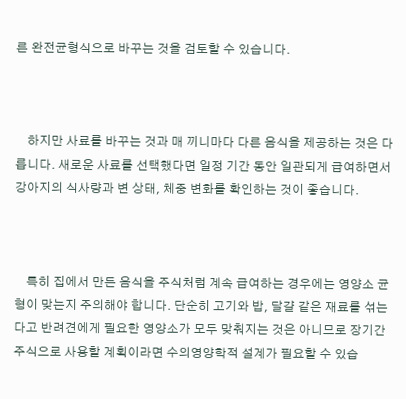른 완전균형식으로 바꾸는 것을 검토할 수 있습니다.



    하지만 사료를 바꾸는 것과 매 끼니마다 다른 음식을 제공하는 것은 다릅니다. 새로운 사료를 선택했다면 일정 기간 동안 일관되게 급여하면서 강아지의 식사량과 변 상태, 체중 변화를 확인하는 것이 좋습니다.



    특히 집에서 만든 음식을 주식처럼 계속 급여하는 경우에는 영양소 균형이 맞는지 주의해야 합니다. 단순히 고기와 밥, 달걀 같은 재료를 섞는다고 반려견에게 필요한 영양소가 모두 맞춰지는 것은 아니므로 장기간 주식으로 사용할 계획이라면 수의영양학적 설계가 필요할 수 있습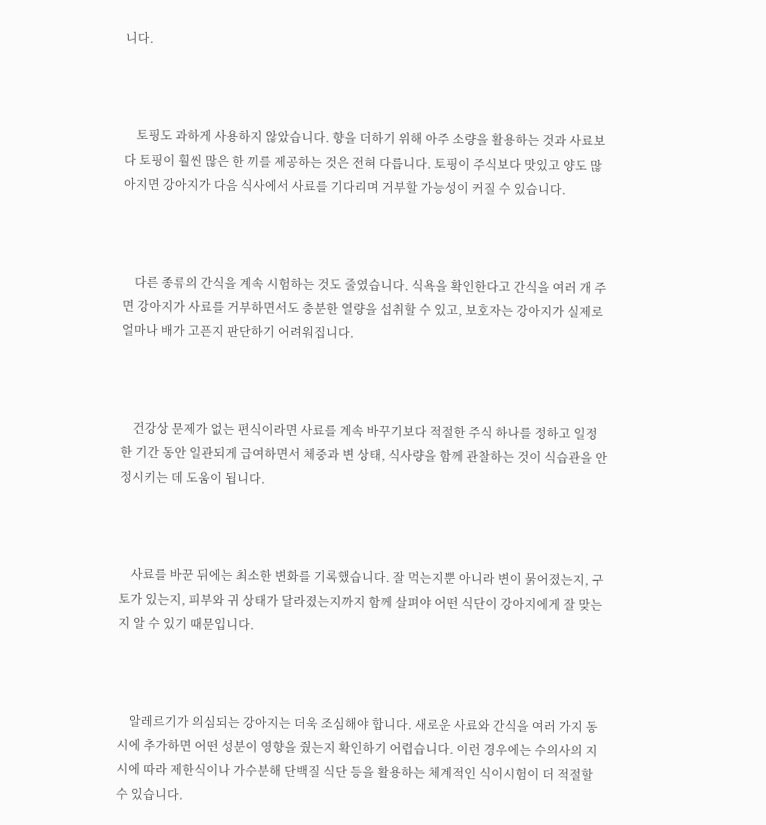니다.



    토핑도 과하게 사용하지 않았습니다. 향을 더하기 위해 아주 소량을 활용하는 것과 사료보다 토핑이 훨씬 많은 한 끼를 제공하는 것은 전혀 다릅니다. 토핑이 주식보다 맛있고 양도 많아지면 강아지가 다음 식사에서 사료를 기다리며 거부할 가능성이 커질 수 있습니다.



    다른 종류의 간식을 계속 시험하는 것도 줄였습니다. 식욕을 확인한다고 간식을 여러 개 주면 강아지가 사료를 거부하면서도 충분한 열량을 섭취할 수 있고, 보호자는 강아지가 실제로 얼마나 배가 고픈지 판단하기 어려워집니다.



    건강상 문제가 없는 편식이라면 사료를 계속 바꾸기보다 적절한 주식 하나를 정하고 일정한 기간 동안 일관되게 급여하면서 체중과 변 상태, 식사량을 함께 관찰하는 것이 식습관을 안정시키는 데 도움이 됩니다.



    사료를 바꾼 뒤에는 최소한 변화를 기록했습니다. 잘 먹는지뿐 아니라 변이 묽어졌는지, 구토가 있는지, 피부와 귀 상태가 달라졌는지까지 함께 살펴야 어떤 식단이 강아지에게 잘 맞는지 알 수 있기 때문입니다.



    알레르기가 의심되는 강아지는 더욱 조심해야 합니다. 새로운 사료와 간식을 여러 가지 동시에 추가하면 어떤 성분이 영향을 줬는지 확인하기 어렵습니다. 이런 경우에는 수의사의 지시에 따라 제한식이나 가수분해 단백질 식단 등을 활용하는 체계적인 식이시험이 더 적절할 수 있습니다.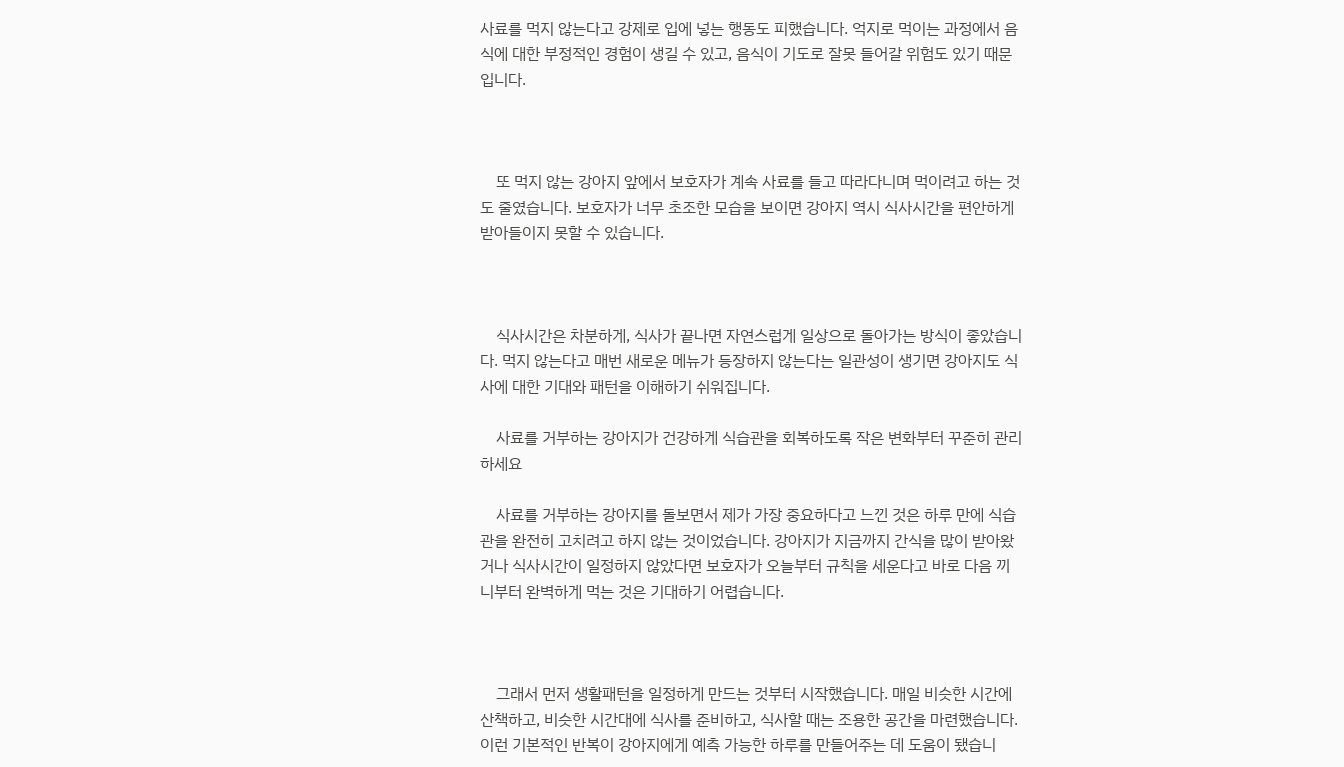사료를 먹지 않는다고 강제로 입에 넣는 행동도 피했습니다. 억지로 먹이는 과정에서 음식에 대한 부정적인 경험이 생길 수 있고, 음식이 기도로 잘못 들어갈 위험도 있기 때문입니다.



    또 먹지 않는 강아지 앞에서 보호자가 계속 사료를 들고 따라다니며 먹이려고 하는 것도 줄였습니다. 보호자가 너무 초조한 모습을 보이면 강아지 역시 식사시간을 편안하게 받아들이지 못할 수 있습니다.



    식사시간은 차분하게, 식사가 끝나면 자연스럽게 일상으로 돌아가는 방식이 좋았습니다. 먹지 않는다고 매번 새로운 메뉴가 등장하지 않는다는 일관성이 생기면 강아지도 식사에 대한 기대와 패턴을 이해하기 쉬워집니다.

    사료를 거부하는 강아지가 건강하게 식습관을 회복하도록 작은 변화부터 꾸준히 관리하세요

    사료를 거부하는 강아지를 돌보면서 제가 가장 중요하다고 느낀 것은 하루 만에 식습관을 완전히 고치려고 하지 않는 것이었습니다. 강아지가 지금까지 간식을 많이 받아왔거나 식사시간이 일정하지 않았다면 보호자가 오늘부터 규칙을 세운다고 바로 다음 끼니부터 완벽하게 먹는 것은 기대하기 어렵습니다.



    그래서 먼저 생활패턴을 일정하게 만드는 것부터 시작했습니다. 매일 비슷한 시간에 산책하고, 비슷한 시간대에 식사를 준비하고, 식사할 때는 조용한 공간을 마련했습니다. 이런 기본적인 반복이 강아지에게 예측 가능한 하루를 만들어주는 데 도움이 됐습니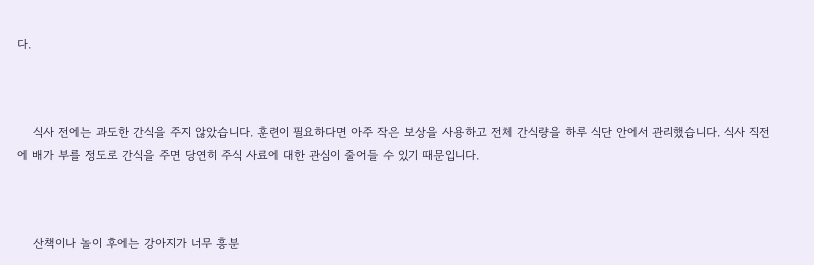다.



    식사 전에는 과도한 간식을 주지 않았습니다. 훈련이 필요하다면 아주 작은 보상을 사용하고 전체 간식량을 하루 식단 안에서 관리했습니다. 식사 직전에 배가 부를 정도로 간식을 주면 당연히 주식 사료에 대한 관심이 줄어들 수 있기 때문입니다.



    산책이나 놀이 후에는 강아지가 너무 흥분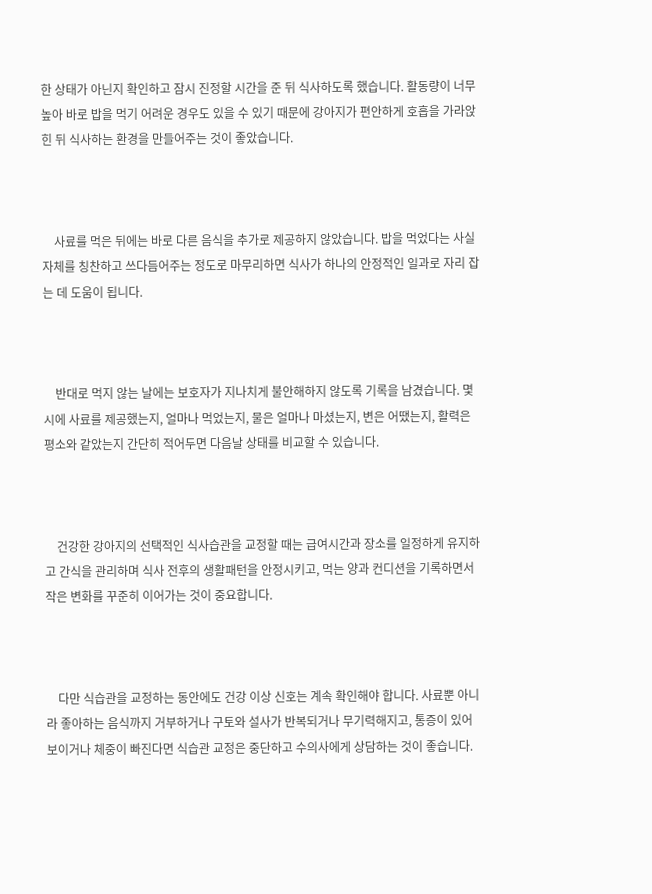한 상태가 아닌지 확인하고 잠시 진정할 시간을 준 뒤 식사하도록 했습니다. 활동량이 너무 높아 바로 밥을 먹기 어려운 경우도 있을 수 있기 때문에 강아지가 편안하게 호흡을 가라앉힌 뒤 식사하는 환경을 만들어주는 것이 좋았습니다.



    사료를 먹은 뒤에는 바로 다른 음식을 추가로 제공하지 않았습니다. 밥을 먹었다는 사실 자체를 칭찬하고 쓰다듬어주는 정도로 마무리하면 식사가 하나의 안정적인 일과로 자리 잡는 데 도움이 됩니다.



    반대로 먹지 않는 날에는 보호자가 지나치게 불안해하지 않도록 기록을 남겼습니다. 몇 시에 사료를 제공했는지, 얼마나 먹었는지, 물은 얼마나 마셨는지, 변은 어땠는지, 활력은 평소와 같았는지 간단히 적어두면 다음날 상태를 비교할 수 있습니다.



    건강한 강아지의 선택적인 식사습관을 교정할 때는 급여시간과 장소를 일정하게 유지하고 간식을 관리하며 식사 전후의 생활패턴을 안정시키고, 먹는 양과 컨디션을 기록하면서 작은 변화를 꾸준히 이어가는 것이 중요합니다.



    다만 식습관을 교정하는 동안에도 건강 이상 신호는 계속 확인해야 합니다. 사료뿐 아니라 좋아하는 음식까지 거부하거나 구토와 설사가 반복되거나 무기력해지고, 통증이 있어 보이거나 체중이 빠진다면 식습관 교정은 중단하고 수의사에게 상담하는 것이 좋습니다.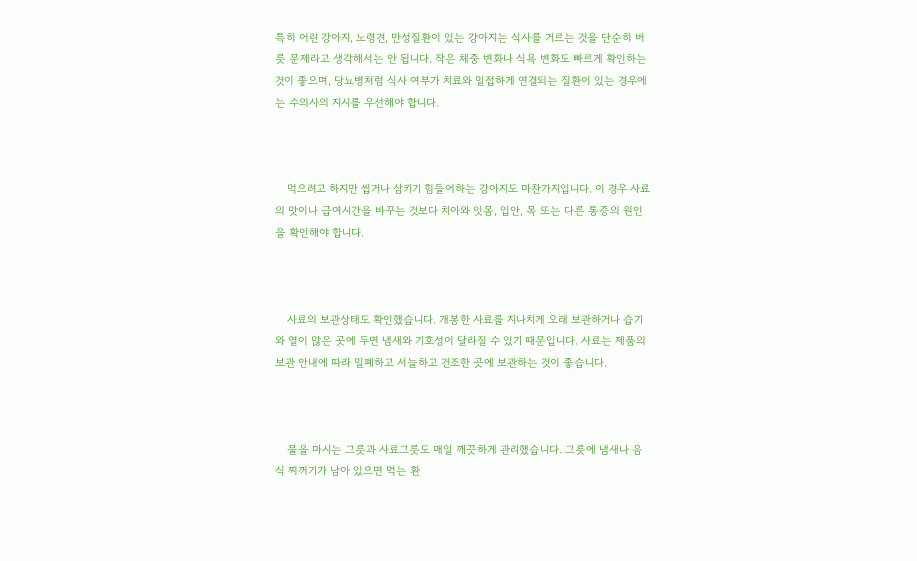특히 어린 강아지, 노령견, 만성질환이 있는 강아지는 식사를 거르는 것을 단순히 버릇 문제라고 생각해서는 안 됩니다. 작은 체중 변화나 식욕 변화도 빠르게 확인하는 것이 좋으며, 당뇨병처럼 식사 여부가 치료와 밀접하게 연결되는 질환이 있는 경우에는 수의사의 지시를 우선해야 합니다.



    먹으려고 하지만 씹거나 삼키기 힘들어하는 강아지도 마찬가지입니다. 이 경우 사료의 맛이나 급여시간을 바꾸는 것보다 치아와 잇몸, 입안, 목 또는 다른 통증의 원인을 확인해야 합니다.



    사료의 보관상태도 확인했습니다. 개봉한 사료를 지나치게 오래 보관하거나 습기와 열이 많은 곳에 두면 냄새와 기호성이 달라질 수 있기 때문입니다. 사료는 제품의 보관 안내에 따라 밀폐하고 서늘하고 건조한 곳에 보관하는 것이 좋습니다.



    물을 마시는 그릇과 사료그릇도 매일 깨끗하게 관리했습니다. 그릇에 냄새나 음식 찌꺼기가 남아 있으면 먹는 환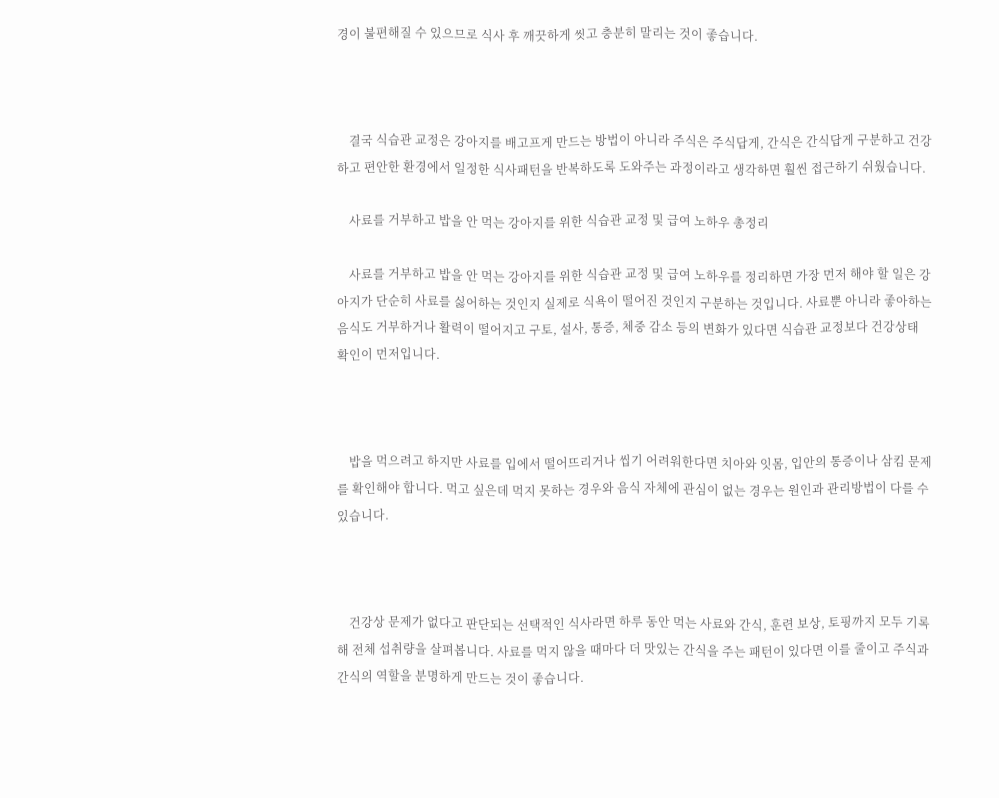경이 불편해질 수 있으므로 식사 후 깨끗하게 씻고 충분히 말리는 것이 좋습니다.



    결국 식습관 교정은 강아지를 배고프게 만드는 방법이 아니라 주식은 주식답게, 간식은 간식답게 구분하고 건강하고 편안한 환경에서 일정한 식사패턴을 반복하도록 도와주는 과정이라고 생각하면 훨씬 접근하기 쉬웠습니다.

    사료를 거부하고 밥을 안 먹는 강아지를 위한 식습관 교정 및 급여 노하우 총정리

    사료를 거부하고 밥을 안 먹는 강아지를 위한 식습관 교정 및 급여 노하우를 정리하면 가장 먼저 해야 할 일은 강아지가 단순히 사료를 싫어하는 것인지 실제로 식욕이 떨어진 것인지 구분하는 것입니다. 사료뿐 아니라 좋아하는 음식도 거부하거나 활력이 떨어지고 구토, 설사, 통증, 체중 감소 등의 변화가 있다면 식습관 교정보다 건강상태 확인이 먼저입니다.



    밥을 먹으려고 하지만 사료를 입에서 떨어뜨리거나 씹기 어려워한다면 치아와 잇몸, 입안의 통증이나 삼킴 문제를 확인해야 합니다. 먹고 싶은데 먹지 못하는 경우와 음식 자체에 관심이 없는 경우는 원인과 관리방법이 다를 수 있습니다.



    건강상 문제가 없다고 판단되는 선택적인 식사라면 하루 동안 먹는 사료와 간식, 훈련 보상, 토핑까지 모두 기록해 전체 섭취량을 살펴봅니다. 사료를 먹지 않을 때마다 더 맛있는 간식을 주는 패턴이 있다면 이를 줄이고 주식과 간식의 역할을 분명하게 만드는 것이 좋습니다.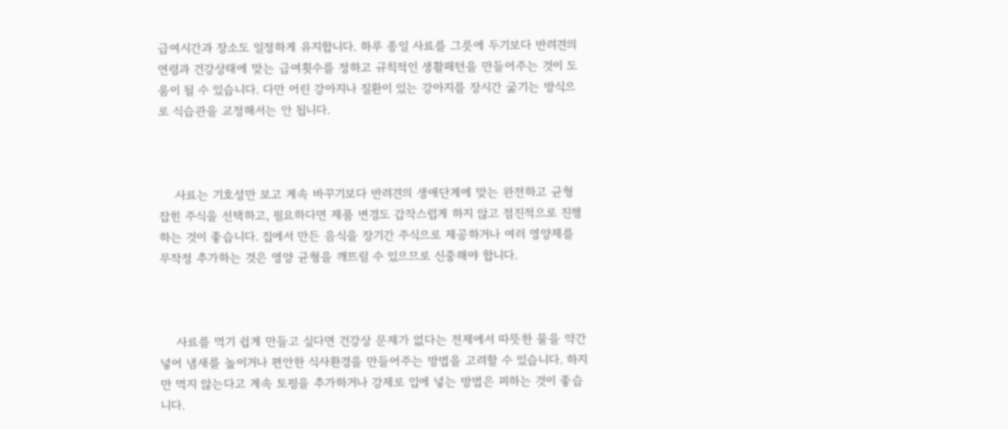급여시간과 장소도 일정하게 유지합니다. 하루 종일 사료를 그릇에 두기보다 반려견의 연령과 건강상태에 맞는 급여횟수를 정하고 규칙적인 생활패턴을 만들어주는 것이 도움이 될 수 있습니다. 다만 어린 강아지나 질환이 있는 강아지를 장시간 굶기는 방식으로 식습관을 교정해서는 안 됩니다.



    사료는 기호성만 보고 계속 바꾸기보다 반려견의 생애단계에 맞는 완전하고 균형 잡힌 주식을 선택하고, 필요하다면 제품 변경도 갑작스럽게 하지 않고 점진적으로 진행하는 것이 좋습니다. 집에서 만든 음식을 장기간 주식으로 제공하거나 여러 영양제를 무작정 추가하는 것은 영양 균형을 깨뜨릴 수 있으므로 신중해야 합니다.



    사료를 먹기 쉽게 만들고 싶다면 건강상 문제가 없다는 전제에서 따뜻한 물을 약간 넣어 냄새를 높이거나 편안한 식사환경을 만들어주는 방법을 고려할 수 있습니다. 하지만 먹지 않는다고 계속 토핑을 추가하거나 강제로 입에 넣는 방법은 피하는 것이 좋습니다.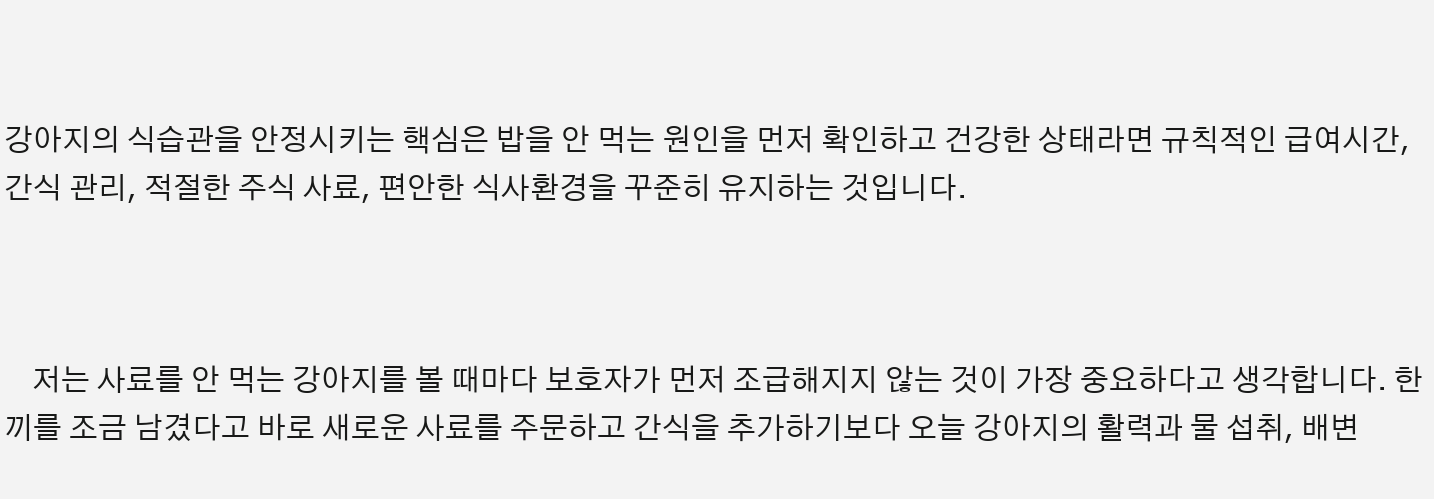강아지의 식습관을 안정시키는 핵심은 밥을 안 먹는 원인을 먼저 확인하고 건강한 상태라면 규칙적인 급여시간, 간식 관리, 적절한 주식 사료, 편안한 식사환경을 꾸준히 유지하는 것입니다.



    저는 사료를 안 먹는 강아지를 볼 때마다 보호자가 먼저 조급해지지 않는 것이 가장 중요하다고 생각합니다. 한 끼를 조금 남겼다고 바로 새로운 사료를 주문하고 간식을 추가하기보다 오늘 강아지의 활력과 물 섭취, 배변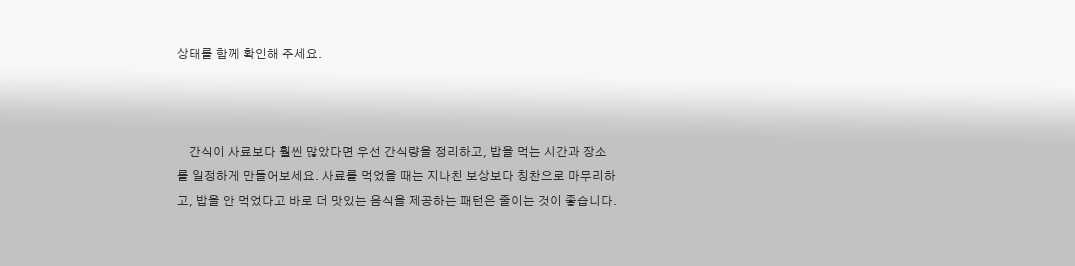상태를 함께 확인해 주세요.



    간식이 사료보다 훨씬 많았다면 우선 간식량을 정리하고, 밥을 먹는 시간과 장소를 일정하게 만들어보세요. 사료를 먹었을 때는 지나친 보상보다 칭찬으로 마무리하고, 밥을 안 먹었다고 바로 더 맛있는 음식을 제공하는 패턴은 줄이는 것이 좋습니다.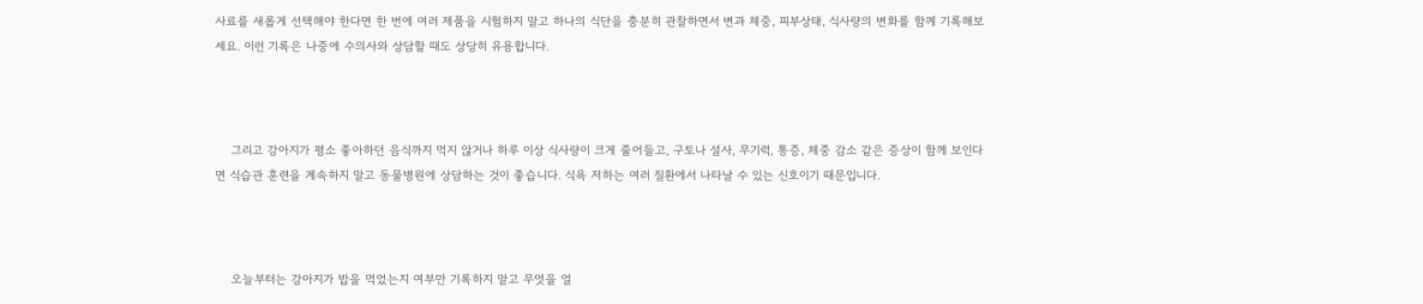사료를 새롭게 선택해야 한다면 한 번에 여러 제품을 시험하지 말고 하나의 식단을 충분히 관찰하면서 변과 체중, 피부상태, 식사량의 변화를 함께 기록해보세요. 이런 기록은 나중에 수의사와 상담할 때도 상당히 유용합니다.



    그리고 강아지가 평소 좋아하던 음식까지 먹지 않거나 하루 이상 식사량이 크게 줄어들고, 구토나 설사, 무기력, 통증, 체중 감소 같은 증상이 함께 보인다면 식습관 훈련을 계속하지 말고 동물병원에 상담하는 것이 좋습니다. 식욕 저하는 여러 질환에서 나타날 수 있는 신호이기 때문입니다.



    오늘부터는 강아지가 밥을 먹었는지 여부만 기록하지 말고 무엇을 얼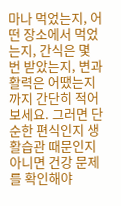마나 먹었는지, 어떤 장소에서 먹었는지, 간식은 몇 번 받았는지, 변과 활력은 어땠는지까지 간단히 적어보세요. 그러면 단순한 편식인지 생활습관 때문인지 아니면 건강 문제를 확인해야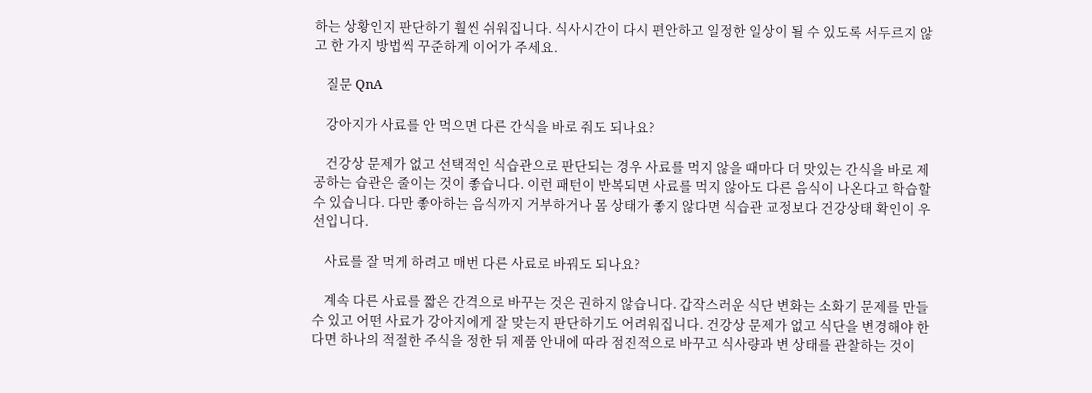하는 상황인지 판단하기 훨씬 쉬워집니다. 식사시간이 다시 편안하고 일정한 일상이 될 수 있도록 서두르지 않고 한 가지 방법씩 꾸준하게 이어가 주세요.

    질문 QnA

    강아지가 사료를 안 먹으면 다른 간식을 바로 줘도 되나요?

    건강상 문제가 없고 선택적인 식습관으로 판단되는 경우 사료를 먹지 않을 때마다 더 맛있는 간식을 바로 제공하는 습관은 줄이는 것이 좋습니다. 이런 패턴이 반복되면 사료를 먹지 않아도 다른 음식이 나온다고 학습할 수 있습니다. 다만 좋아하는 음식까지 거부하거나 몸 상태가 좋지 않다면 식습관 교정보다 건강상태 확인이 우선입니다.

    사료를 잘 먹게 하려고 매번 다른 사료로 바꿔도 되나요?

    계속 다른 사료를 짧은 간격으로 바꾸는 것은 권하지 않습니다. 갑작스러운 식단 변화는 소화기 문제를 만들 수 있고 어떤 사료가 강아지에게 잘 맞는지 판단하기도 어려워집니다. 건강상 문제가 없고 식단을 변경해야 한다면 하나의 적절한 주식을 정한 뒤 제품 안내에 따라 점진적으로 바꾸고 식사량과 변 상태를 관찰하는 것이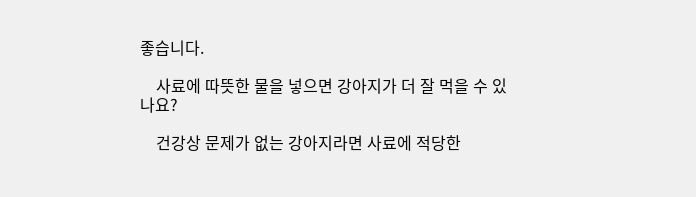좋습니다.

    사료에 따뜻한 물을 넣으면 강아지가 더 잘 먹을 수 있나요?

    건강상 문제가 없는 강아지라면 사료에 적당한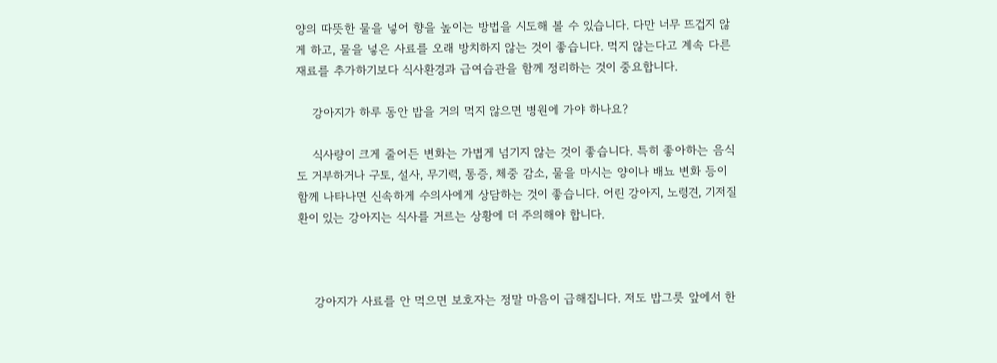양의 따뜻한 물을 넣어 향을 높이는 방법을 시도해 볼 수 있습니다. 다만 너무 뜨겁지 않게 하고, 물을 넣은 사료를 오래 방치하지 않는 것이 좋습니다. 먹지 않는다고 계속 다른 재료를 추가하기보다 식사환경과 급여습관을 함께 정리하는 것이 중요합니다.

    강아지가 하루 동안 밥을 거의 먹지 않으면 병원에 가야 하나요?

    식사량이 크게 줄어든 변화는 가볍게 넘기지 않는 것이 좋습니다. 특히 좋아하는 음식도 거부하거나 구토, 설사, 무기력, 통증, 체중 감소, 물을 마시는 양이나 배뇨 변화 등이 함께 나타나면 신속하게 수의사에게 상담하는 것이 좋습니다. 어린 강아지, 노령견, 기저질환이 있는 강아지는 식사를 거르는 상황에 더 주의해야 합니다.



    강아지가 사료를 안 먹으면 보호자는 정말 마음이 급해집니다. 저도 밥그릇 앞에서 한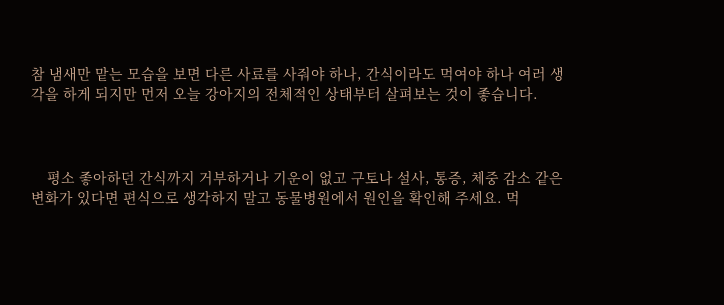참 냄새만 맡는 모습을 보면 다른 사료를 사줘야 하나, 간식이라도 먹여야 하나 여러 생각을 하게 되지만 먼저 오늘 강아지의 전체적인 상태부터 살펴보는 것이 좋습니다.



    평소 좋아하던 간식까지 거부하거나 기운이 없고 구토나 설사, 통증, 체중 감소 같은 변화가 있다면 편식으로 생각하지 말고 동물병원에서 원인을 확인해 주세요. 먹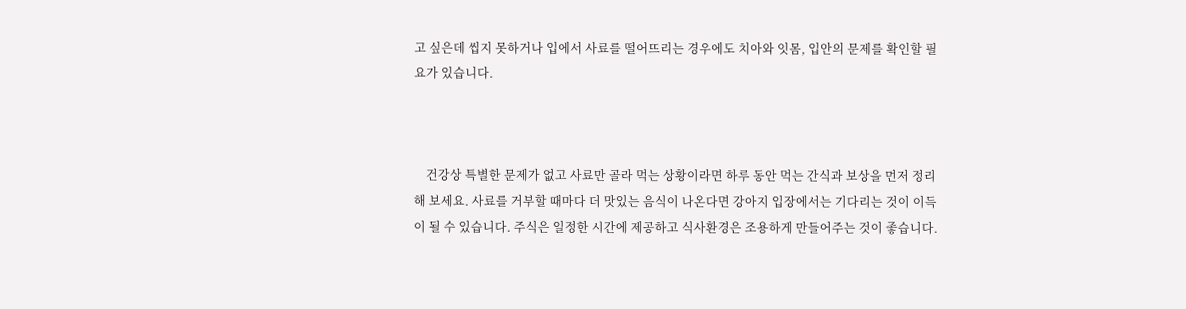고 싶은데 씹지 못하거나 입에서 사료를 떨어뜨리는 경우에도 치아와 잇몸, 입안의 문제를 확인할 필요가 있습니다.



    건강상 특별한 문제가 없고 사료만 골라 먹는 상황이라면 하루 동안 먹는 간식과 보상을 먼저 정리해 보세요. 사료를 거부할 때마다 더 맛있는 음식이 나온다면 강아지 입장에서는 기다리는 것이 이득이 될 수 있습니다. 주식은 일정한 시간에 제공하고 식사환경은 조용하게 만들어주는 것이 좋습니다.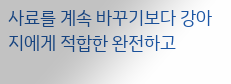사료를 계속 바꾸기보다 강아지에게 적합한 완전하고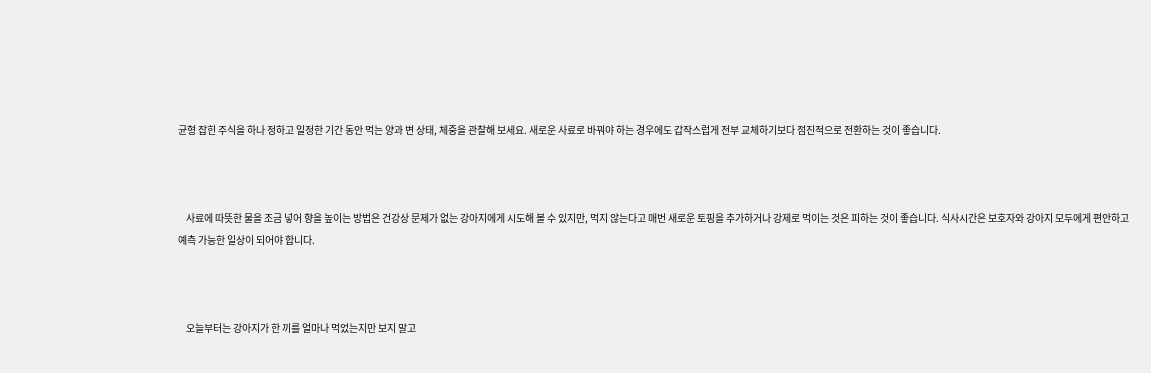균형 잡힌 주식을 하나 정하고 일정한 기간 동안 먹는 양과 변 상태, 체중을 관찰해 보세요. 새로운 사료로 바꿔야 하는 경우에도 갑작스럽게 전부 교체하기보다 점진적으로 전환하는 것이 좋습니다.



    사료에 따뜻한 물을 조금 넣어 향을 높이는 방법은 건강상 문제가 없는 강아지에게 시도해 볼 수 있지만, 먹지 않는다고 매번 새로운 토핑을 추가하거나 강제로 먹이는 것은 피하는 것이 좋습니다. 식사시간은 보호자와 강아지 모두에게 편안하고 예측 가능한 일상이 되어야 합니다.



    오늘부터는 강아지가 한 끼를 얼마나 먹었는지만 보지 말고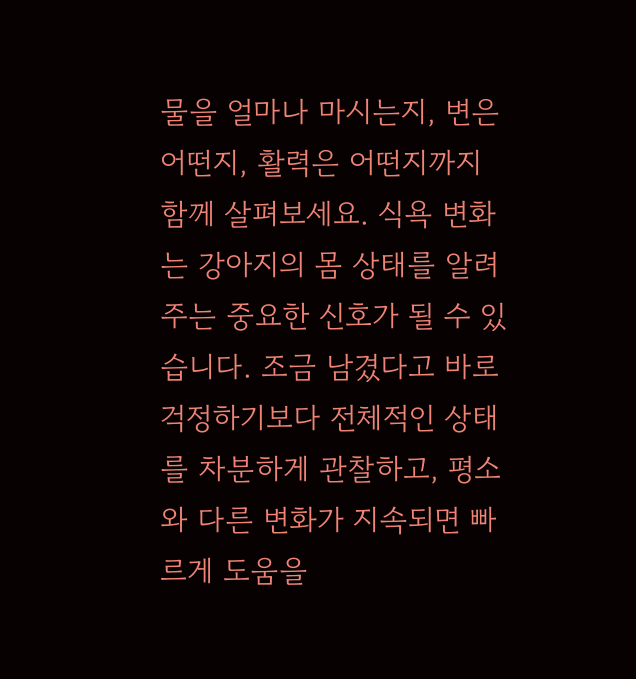물을 얼마나 마시는지, 변은 어떤지, 활력은 어떤지까지 함께 살펴보세요. 식욕 변화는 강아지의 몸 상태를 알려주는 중요한 신호가 될 수 있습니다. 조금 남겼다고 바로 걱정하기보다 전체적인 상태를 차분하게 관찰하고, 평소와 다른 변화가 지속되면 빠르게 도움을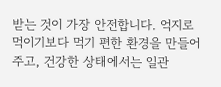받는 것이 가장 안전합니다. 억지로 먹이기보다 먹기 편한 환경을 만들어주고, 건강한 상태에서는 일관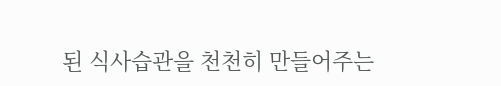된 식사습관을 천천히 만들어주는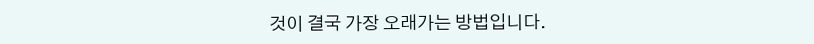것이 결국 가장 오래가는 방법입니다.